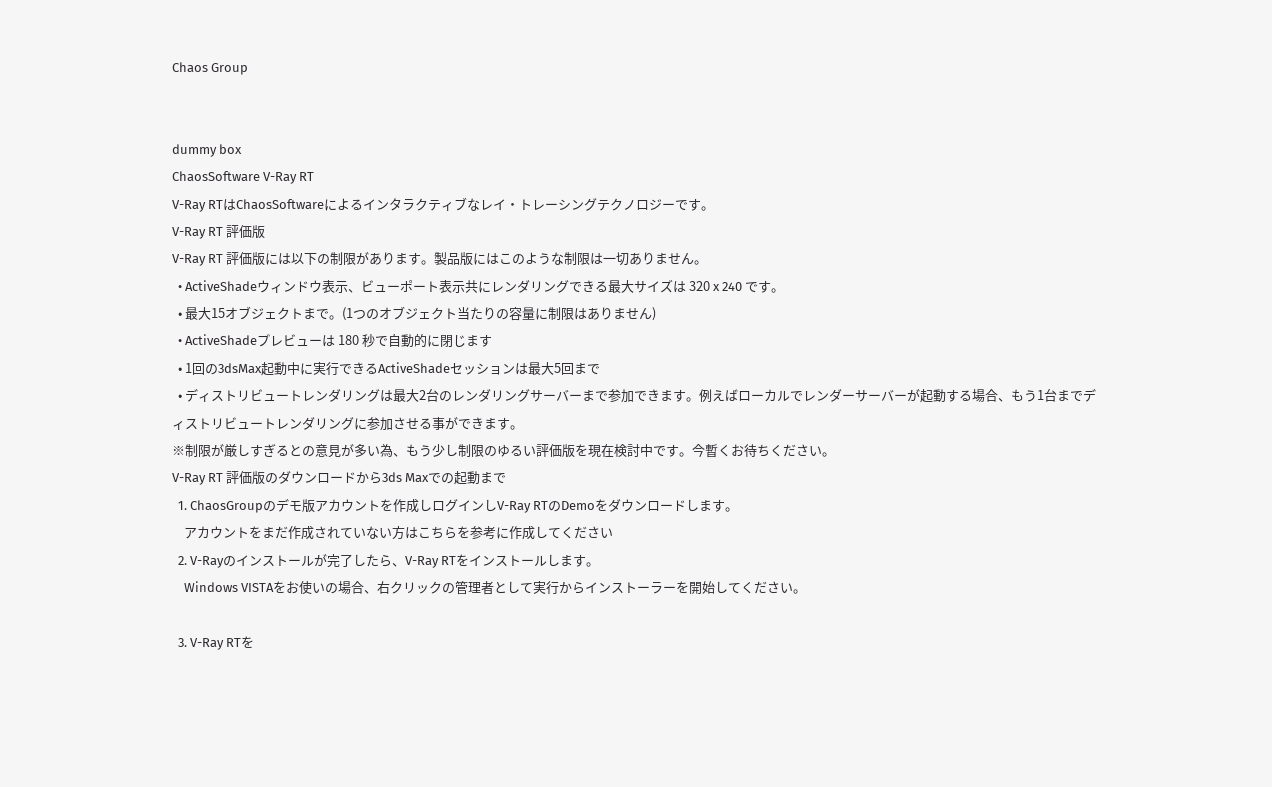Chaos Group


dummy box
ChaosSoftware V-Ray RT
V-Ray RTはChaosSoftwareによるインタラクティブなレイ・トレーシングテクノロジーです。
V-Ray RT 評価版
V-Ray RT 評価版には以下の制限があります。製品版にはこのような制限は一切ありません。
  • ActiveShadeウィンドウ表示、ビューポート表示共にレンダリングできる最大サイズは 320 x 240 です。
  • 最大15オブジェクトまで。(1つのオブジェクト当たりの容量に制限はありません)
  • ActiveShadeプレビューは 180 秒で自動的に閉じます
  • 1回の3dsMax起動中に実行できるActiveShadeセッションは最大5回まで
  • ディストリビュートレンダリングは最大2台のレンダリングサーバーまで参加できます。例えばローカルでレンダーサーバーが起動する場合、もう1台までディストリビュートレンダリングに参加させる事ができます。
※制限が厳しすぎるとの意見が多い為、もう少し制限のゆるい評価版を現在検討中です。今暫くお待ちください。
V-Ray RT 評価版のダウンロードから3ds Maxでの起動まで
  1. ChaosGroupのデモ版アカウントを作成しログインしV-Ray RTのDemoをダウンロードします。
    アカウントをまだ作成されていない方はこちらを参考に作成してください
  2. V-Rayのインストールが完了したら、V-Ray RTをインストールします。
    Windows VISTAをお使いの場合、右クリックの管理者として実行からインストーラーを開始してください。

  3. V-Ray RTを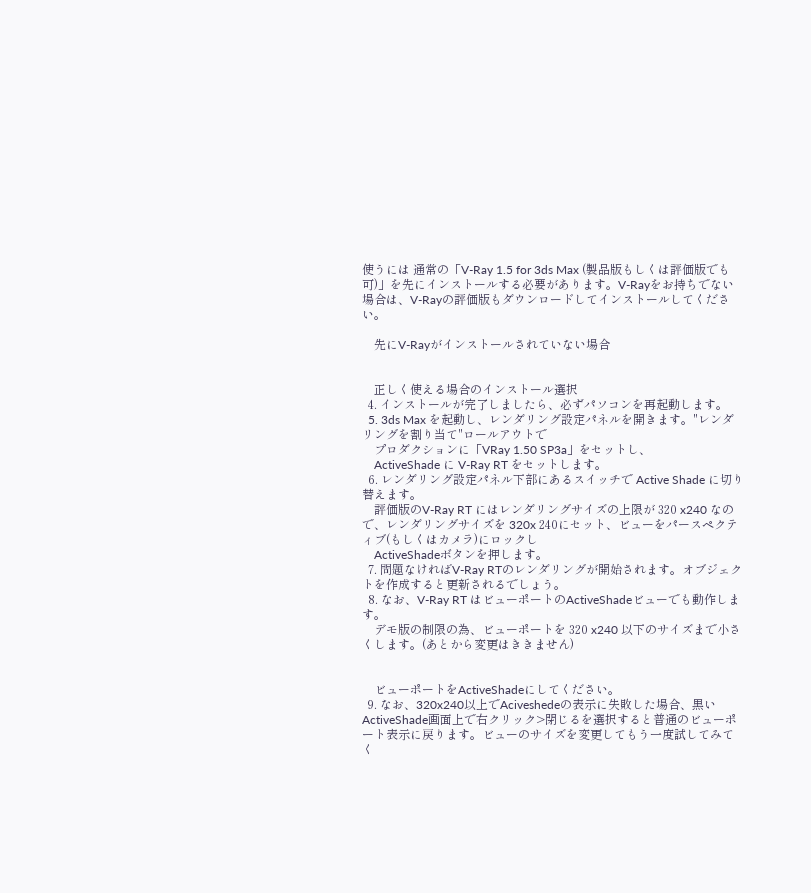使うには 通常の「V-Ray 1.5 for 3ds Max (製品版もしくは評価版でも可)」を先にインストールする必要があります。V-Rayをお持ちでない場合は、V-Rayの評価版もダウンロードしてインストールしてください。

    先にV-Rayがインストールされていない場合


    正しく使える場合のインストール選択
  4. インストールが完了しましたら、必ずパソコンを再起動します。
  5. 3ds Max を起動し、レンダリング設定パネルを開きます。"レンダリングを割り当て"ロールアウトで
    プロダクションに「VRay 1.50 SP3a」をセットし、
    ActiveShade に V-Ray RT をセットします。
  6. レンダリング設定パネル下部にあるスイッチで Active Shade に切り替えます。
    評価版のV-Ray RT にはレンダリングサイズの上限が 320 x240 なので、レンダリングサイズを 320x 240にセット、ビューをパースペクティブ(もしくはカメラ)にロックし
    ActiveShadeボタンを押します。
  7. 問題なければV-Ray RTのレンダリングが開始されます。オブジェクトを作成すると更新されるでしょう。
  8. なお、V-Ray RT はビューポートのActiveShadeビューでも動作します。
    デモ版の制限の為、ビューポートを 320 x240 以下のサイズまで小さくします。(あとから変更はききません)


    ビューポートをActiveShadeにしてください。
  9. なお、320x240以上でAciveshedeの表示に失敗した場合、黒いActiveShade画面上で右クリック>閉じるを選択すると普通のビューポート表示に戻ります。ビューのサイズを変更してもう一度試してみてく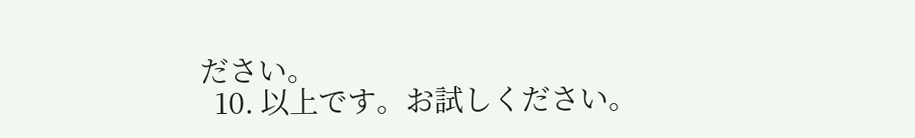ださい。
  10. 以上です。お試しください。